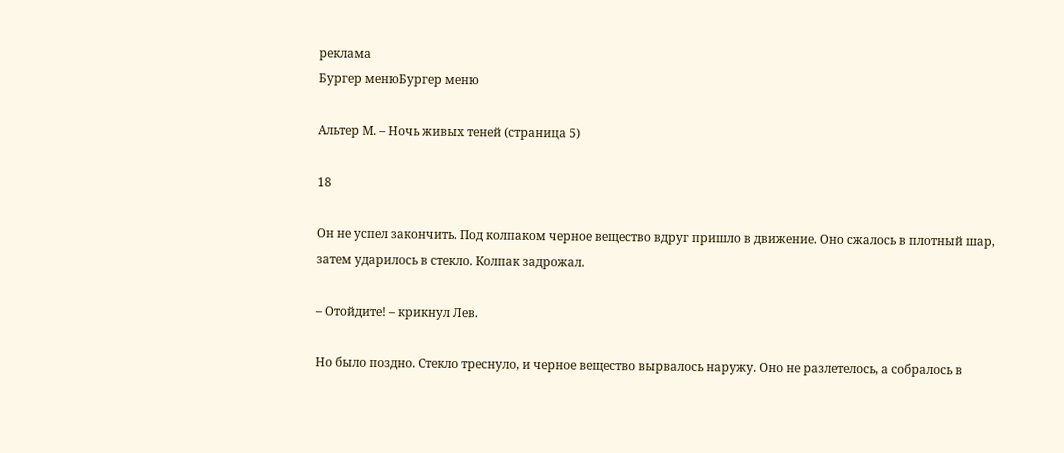реклама
Бургер менюБургер меню

Альтер М. – Ночь живых теней (страница 5)

18

Он не успел закончить. Под колпаком черное вещество вдруг пришло в движение. Оно сжалось в плотный шар, затем ударилось в стекло. Колпак задрожал.

– Отойдите! – крикнул Лев.

Но было поздно. Стекло треснуло, и черное вещество вырвалось наружу. Оно не разлетелось, а собралось в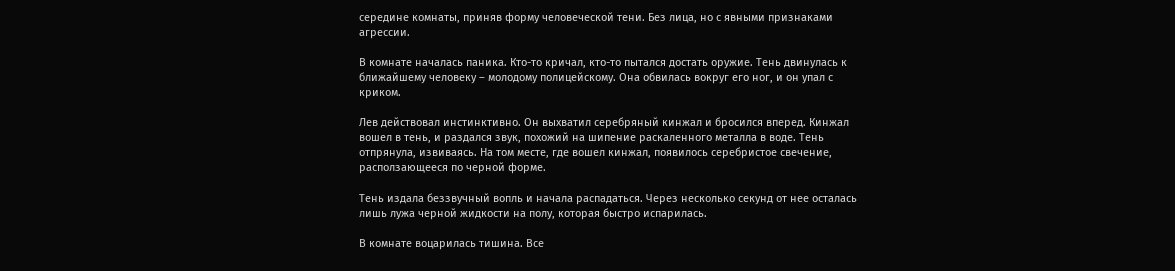середине комнаты, приняв форму человеческой тени. Без лица, но с явными признаками агрессии.

В комнате началась паника. Кто-то кричал, кто-то пытался достать оружие. Тень двинулась к ближайшему человеку – молодому полицейскому. Она обвилась вокруг его ног, и он упал с криком.

Лев действовал инстинктивно. Он выхватил серебряный кинжал и бросился вперед. Кинжал вошел в тень, и раздался звук, похожий на шипение раскаленного металла в воде. Тень отпрянула, извиваясь. На том месте, где вошел кинжал, появилось серебристое свечение, расползающееся по черной форме.

Тень издала беззвучный вопль и начала распадаться. Через несколько секунд от нее осталась лишь лужа черной жидкости на полу, которая быстро испарилась.

В комнате воцарилась тишина. Все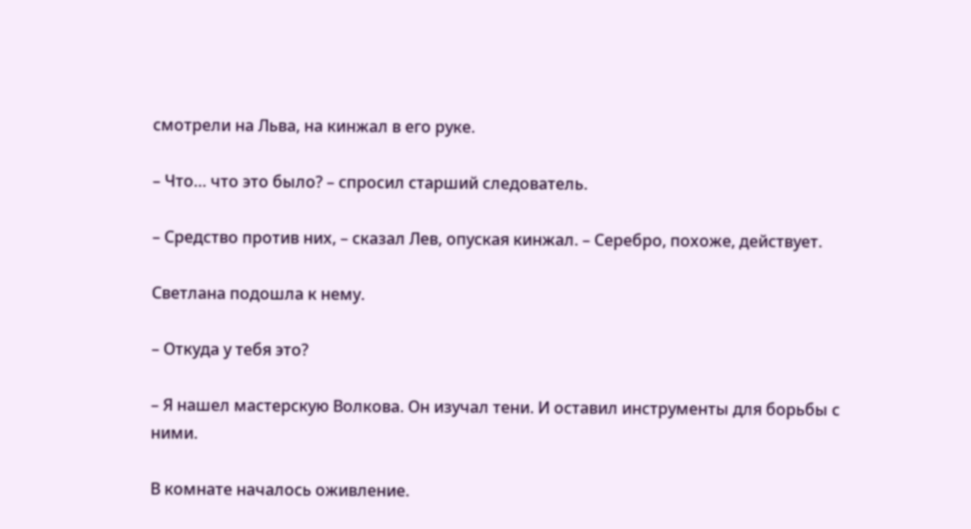смотрели на Льва, на кинжал в его руке.

– Что… что это было? – спросил старший следователь.

– Средство против них, – сказал Лев, опуская кинжал. – Серебро, похоже, действует.

Светлана подошла к нему.

– Откуда у тебя это?

– Я нашел мастерскую Волкова. Он изучал тени. И оставил инструменты для борьбы с ними.

В комнате началось оживление.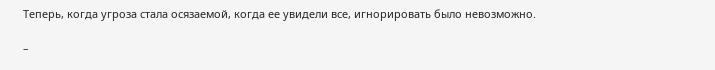Теперь, когда угроза стала осязаемой, когда ее увидели все, игнорировать было невозможно.

–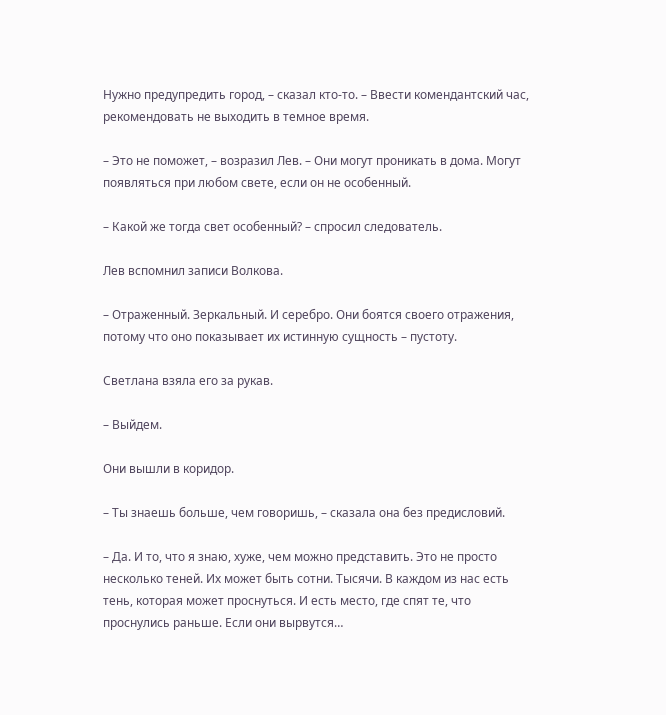Нужно предупредить город, – сказал кто-то. – Ввести комендантский час, рекомендовать не выходить в темное время.

– Это не поможет, – возразил Лев. – Они могут проникать в дома. Могут появляться при любом свете, если он не особенный.

– Какой же тогда свет особенный? – спросил следователь.

Лев вспомнил записи Волкова.

– Отраженный. Зеркальный. И серебро. Они боятся своего отражения, потому что оно показывает их истинную сущность – пустоту.

Светлана взяла его за рукав.

– Выйдем.

Они вышли в коридор.

– Ты знаешь больше, чем говоришь, – сказала она без предисловий.

– Да. И то, что я знаю, хуже, чем можно представить. Это не просто несколько теней. Их может быть сотни. Тысячи. В каждом из нас есть тень, которая может проснуться. И есть место, где спят те, что проснулись раньше. Если они вырвутся…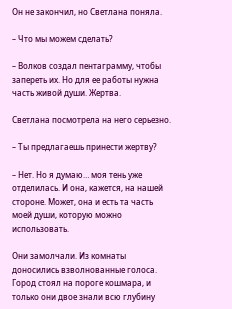Он не закончил, но Светлана поняла.

– Что мы можем сделать?

– Волков создал пентаграмму, чтобы запереть их. Но для ее работы нужна часть живой души. Жертва.

Светлана посмотрела на него серьезно.

– Ты предлагаешь принести жертву?

– Нет. Но я думаю… моя тень уже отделилась. И она, кажется, на нашей стороне. Может, она и есть та часть моей души, которую можно использовать.

Они замолчали. Из комнаты доносились взволнованные голоса. Город стоял на пороге кошмара, и только они двое знали всю глубину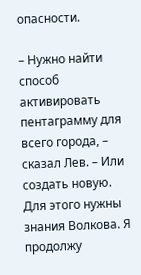опасности.

– Нужно найти способ активировать пентаграмму для всего города, – сказал Лев. – Или создать новую. Для этого нужны знания Волкова. Я продолжу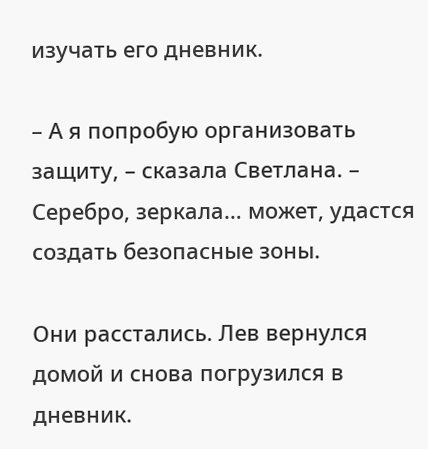изучать его дневник.

– А я попробую организовать защиту, – сказала Светлана. – Серебро, зеркала… может, удастся создать безопасные зоны.

Они расстались. Лев вернулся домой и снова погрузился в дневник.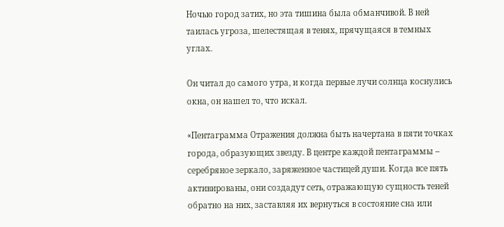Ночью город затих, но эта тишина была обманчивой. В ней таилась угроза, шелестящая в тенях, прячущаяся в темных углах.

Он читал до самого утра, и когда первые лучи солнца коснулись окна, он нашел то, что искал.

«Пентаграмма Отражения должна быть начертана в пяти точках города, образующих звезду. В центре каждой пентаграммы – серебряное зеркало, заряженное частицей души. Когда все пять активированы, они создадут сеть, отражающую сущность теней обратно на них, заставляя их вернуться в состояние сна или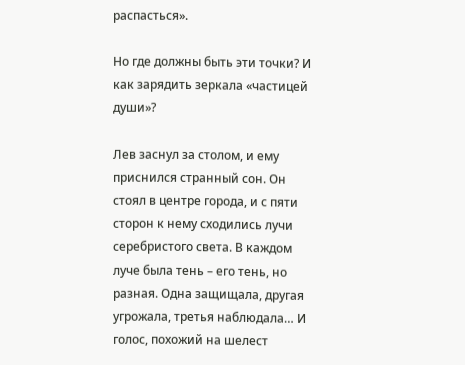распасться».

Но где должны быть эти точки? И как зарядить зеркала «частицей души»?

Лев заснул за столом, и ему приснился странный сон. Он стоял в центре города, и с пяти сторон к нему сходились лучи серебристого света. В каждом луче была тень – его тень, но разная. Одна защищала, другая угрожала, третья наблюдала… И голос, похожий на шелест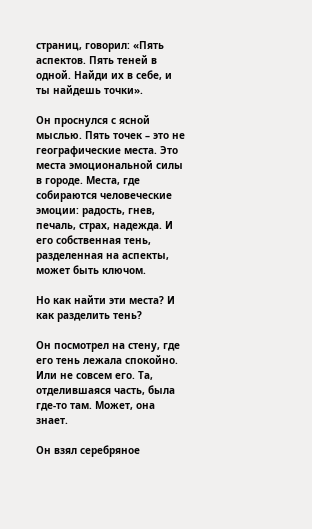страниц, говорил: «Пять аспектов. Пять теней в одной. Найди их в себе, и ты найдешь точки».

Он проснулся с ясной мыслью. Пять точек – это не географические места. Это места эмоциональной силы в городе. Места, где собираются человеческие эмоции: радость, гнев, печаль, страх, надежда. И его собственная тень, разделенная на аспекты, может быть ключом.

Но как найти эти места? И как разделить тень?

Он посмотрел на стену, где его тень лежала спокойно. Или не совсем его. Та, отделившаяся часть, была где-то там. Может, она знает.

Он взял серебряное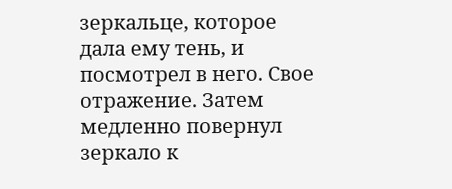зеркальце, которое дала ему тень, и посмотрел в него. Свое отражение. Затем медленно повернул зеркало к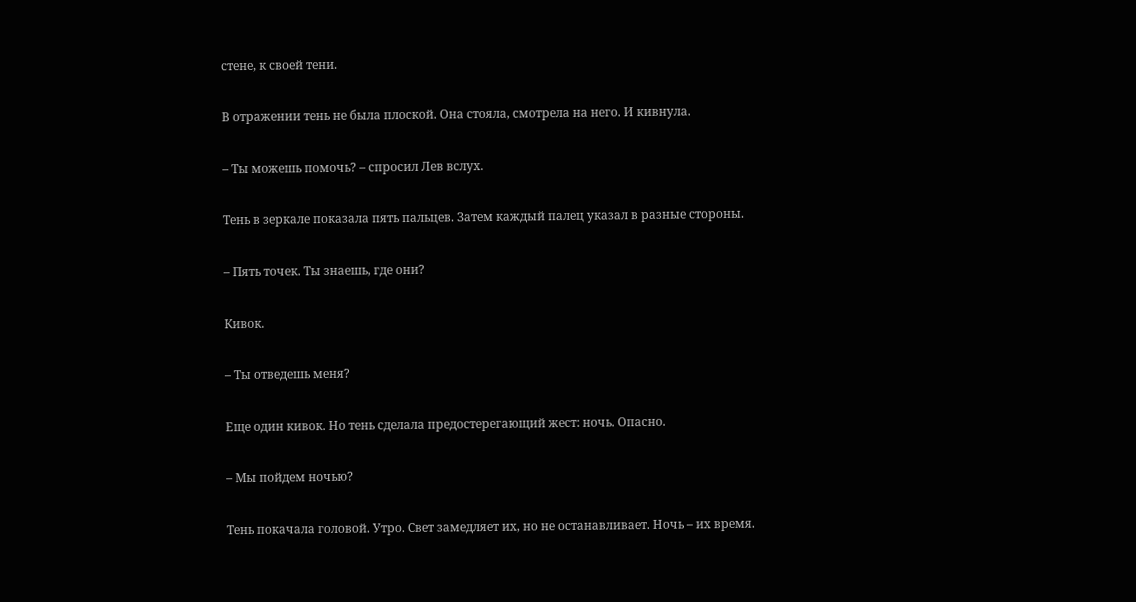стене, к своей тени.

В отражении тень не была плоской. Она стояла, смотрела на него. И кивнула.

– Ты можешь помочь? – спросил Лев вслух.

Тень в зеркале показала пять пальцев. Затем каждый палец указал в разные стороны.

– Пять точек. Ты знаешь, где они?

Кивок.

– Ты отведешь меня?

Еще один кивок. Но тень сделала предостерегающий жест: ночь. Опасно.

– Мы пойдем ночью?

Тень покачала головой. Утро. Свет замедляет их, но не останавливает. Ночь – их время.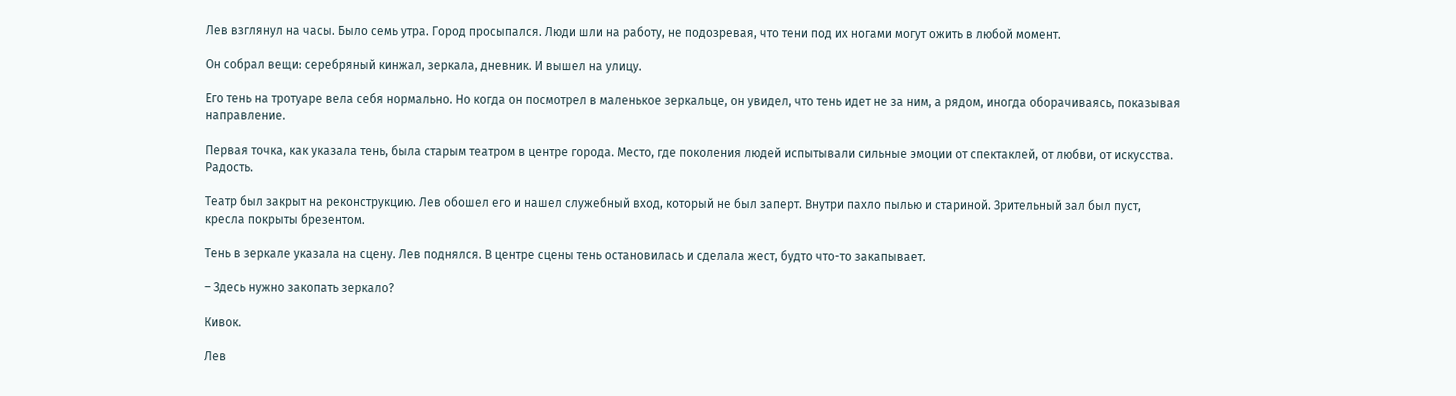Лев взглянул на часы. Было семь утра. Город просыпался. Люди шли на работу, не подозревая, что тени под их ногами могут ожить в любой момент.

Он собрал вещи: серебряный кинжал, зеркала, дневник. И вышел на улицу.

Его тень на тротуаре вела себя нормально. Но когда он посмотрел в маленькое зеркальце, он увидел, что тень идет не за ним, а рядом, иногда оборачиваясь, показывая направление.

Первая точка, как указала тень, была старым театром в центре города. Место, где поколения людей испытывали сильные эмоции от спектаклей, от любви, от искусства. Радость.

Театр был закрыт на реконструкцию. Лев обошел его и нашел служебный вход, который не был заперт. Внутри пахло пылью и стариной. Зрительный зал был пуст, кресла покрыты брезентом.

Тень в зеркале указала на сцену. Лев поднялся. В центре сцены тень остановилась и сделала жест, будто что-то закапывает.

– Здесь нужно закопать зеркало?

Кивок.

Лев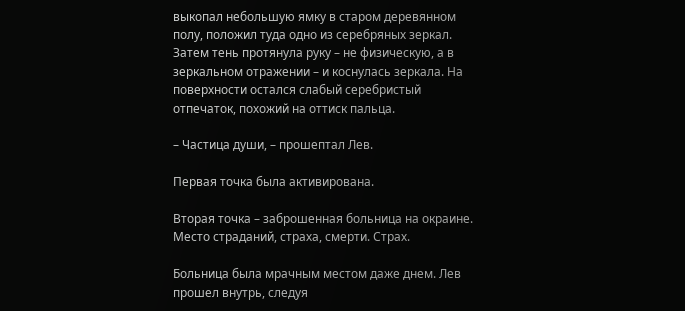выкопал небольшую ямку в старом деревянном полу, положил туда одно из серебряных зеркал. Затем тень протянула руку – не физическую, а в зеркальном отражении – и коснулась зеркала. На поверхности остался слабый серебристый отпечаток, похожий на оттиск пальца.

– Частица души, – прошептал Лев.

Первая точка была активирована.

Вторая точка – заброшенная больница на окраине. Место страданий, страха, смерти. Страх.

Больница была мрачным местом даже днем. Лев прошел внутрь, следуя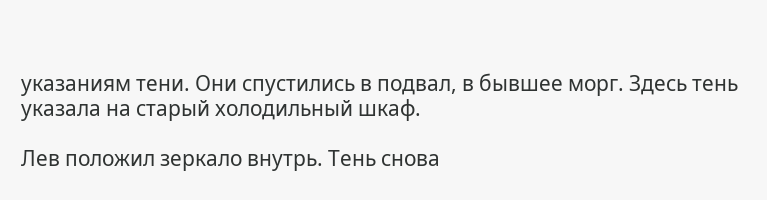указаниям тени. Они спустились в подвал, в бывшее морг. Здесь тень указала на старый холодильный шкаф.

Лев положил зеркало внутрь. Тень снова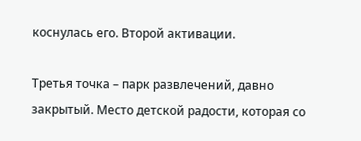коснулась его. Второй активации.

Третья точка – парк развлечений, давно закрытый. Место детской радости, которая со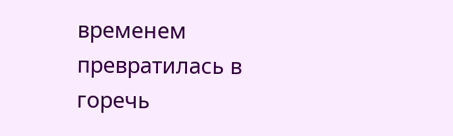временем превратилась в горечь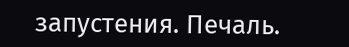запустения. Печаль.